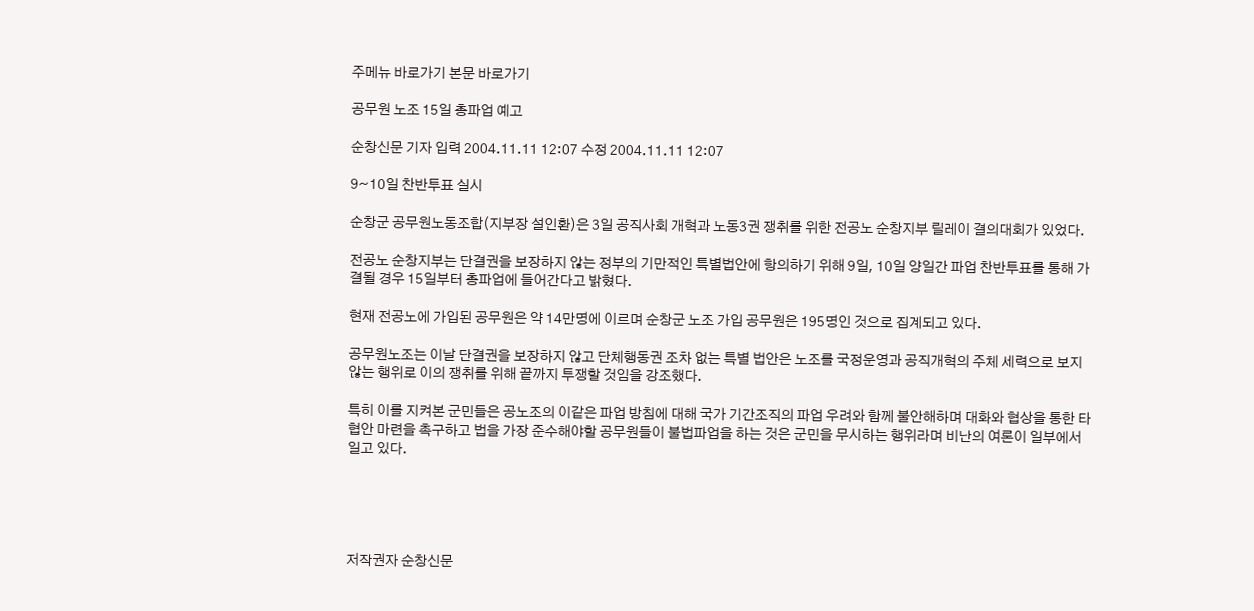주메뉴 바로가기 본문 바로가기

공무원 노조 15일 총파업 예고

순창신문 기자 입력 2004.11.11 12:07 수정 2004.11.11 12:07

9~10일 찬반투표 실시

순창군 공무원노동조합(지부장 설인환)은 3일 공직사회 개혁과 노동3권 쟁취를 위한 전공노 순창지부 릴레이 결의대회가 있었다.

전공노 순창지부는 단결권을 보장하지 않는 정부의 기만적인 특별법안에 항의하기 위해 9일, 10일 양일간 파업 찬반투표를 통해 가결될 경우 15일부터 총파업에 들어간다고 밝혔다.

현재 전공노에 가입된 공무원은 약 14만명에 이르며 순창군 노조 가입 공무원은 195명인 것으로 집계되고 있다.

공무원노조는 이날 단결권을 보장하지 않고 단체행동권 조차 없는 특별 법안은 노조를 국정운영과 공직개혁의 주체 세력으로 보지 않는 행위로 이의 쟁취를 위해 끝까지 투쟁할 것임을 강조했다.

특히 이를 지켜본 군민들은 공노조의 이같은 파업 방침에 대해 국가 기간조직의 파업 우려와 함께 불안해하며 대화와 협상을 통한 타협안 마련을 촉구하고 법을 가장 준수해야할 공무원들이 불법파업을 하는 것은 군민을 무시하는 행위라며 비난의 여론이 일부에서 일고 있다.





저작권자 순창신문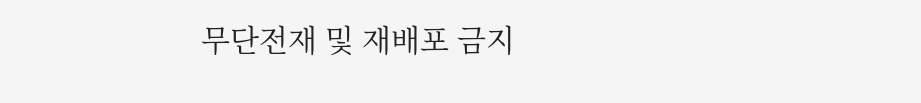무단전재 및 재배포 금지